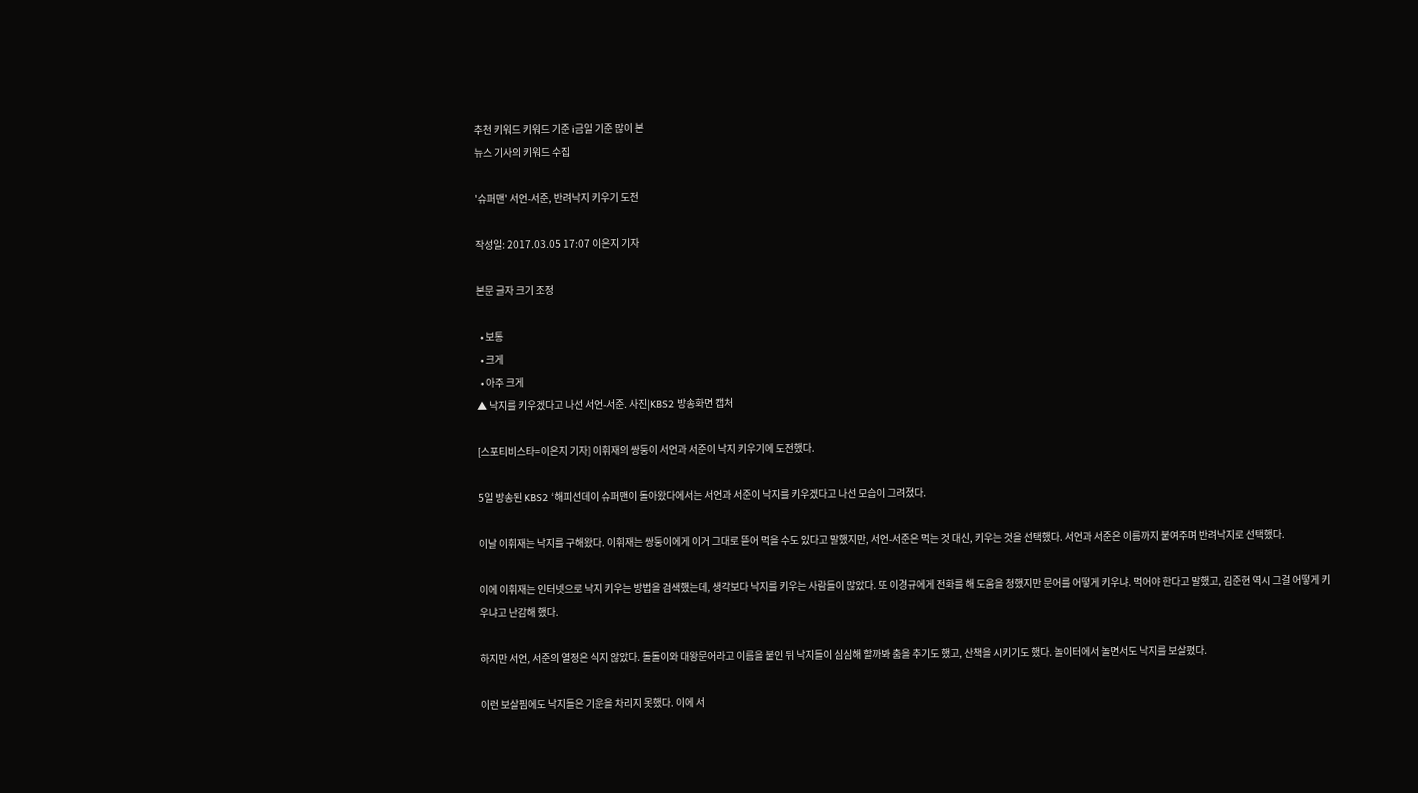추천 키워드 키워드 기준 i금일 기준 많이 본
뉴스 기사의 키워드 수집

'슈퍼맨' 서언-서준, 반려낙지 키우기 도전

작성일: 2017.03.05 17:07 이은지 기자

본문 글자 크기 조정

  • 보통
  • 크게
  • 아주 크게
▲ 낙지를 키우겠다고 나선 서언-서준. 사진|KBS2 방송화면 캡처

[스포티비스타=이은지 기자] 이휘재의 쌍둥이 서언과 서준이 낙지 키우기에 도전했다.

5일 방송된 KBS2 ‘해피선데이 슈퍼맨이 돌아왔다에서는 서언과 서준이 낙지를 키우겠다고 나선 모습이 그려졌다.

이날 이휘재는 낙지를 구해왔다. 이휘재는 쌍둥이에게 이거 그대로 뜯어 먹을 수도 있다고 말했지만, 서언-서준은 먹는 것 대신, 키우는 것을 선택했다. 서언과 서준은 이름까지 붙여주며 반려낙지로 선택했다.

이에 이휘재는 인터넷으로 낙지 키우는 방법을 검색했는데, 생각보다 낙지를 키우는 사람들이 많았다. 또 이경규에게 전화를 해 도움을 청했지만 문어를 어떻게 키우냐. 먹어야 한다고 말했고, 김준현 역시 그걸 어떻게 키우냐고 난감해 했다.

하지만 서언, 서준의 열정은 식지 않았다. 돌돌이와 대왕문어라고 이름을 붙인 뒤 낙지들이 심심해 할까봐 춤을 추기도 했고, 산책을 시키기도 했다. 놀이터에서 놀면서도 낙지를 보살폈다.

이런 보살핌에도 낙지들은 기운을 차리지 못했다. 이에 서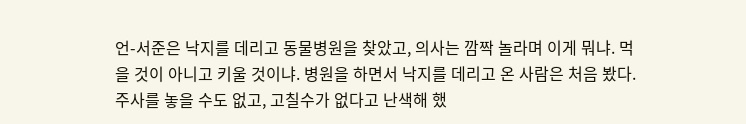언-서준은 낙지를 데리고 동물병원을 찾았고, 의사는 깜짝 놀라며 이게 뭐냐. 먹을 것이 아니고 키울 것이냐. 병원을 하면서 낙지를 데리고 온 사람은 처음 봤다. 주사를 놓을 수도 없고, 고칠수가 없다고 난색해 했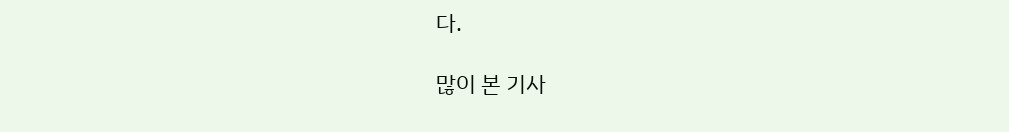다.

많이 본 기사